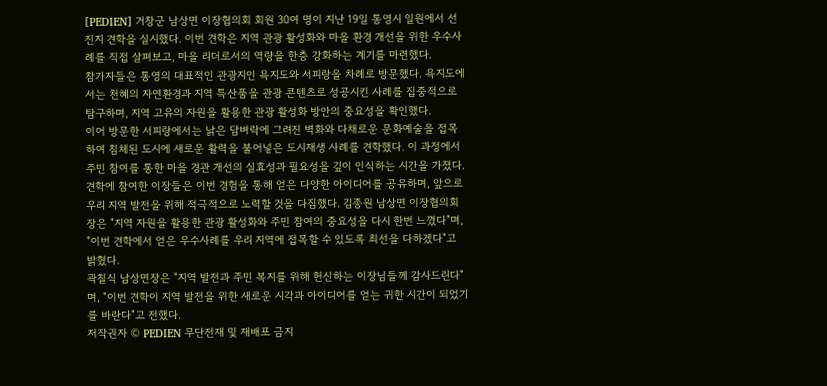[PEDIEN] 거창군 남상면 이장협의회 회원 30여 명이 지난 19일 통영시 일원에서 선진지 견학을 실시했다. 이번 견학은 지역 관광 활성화와 마을 환경 개선을 위한 우수사례를 직접 살펴보고, 마을 리더로서의 역량을 한층 강화하는 계기를 마련했다.
참가자들은 통영의 대표적인 관광지인 욕지도와 서피랑을 차례로 방문했다. 욕지도에서는 천혜의 자연환경과 지역 특산품을 관광 콘텐츠로 성공시킨 사례를 집중적으로 탐구하며, 지역 고유의 자원을 활용한 관광 활성화 방안의 중요성을 확인했다.
이어 방문한 서피랑에서는 낡은 담벼락에 그려진 벽화와 다채로운 문화예술을 접목하여 침체된 도시에 새로운 활력을 불어넣은 도시재생 사례를 견학했다. 이 과정에서 주민 참여를 통한 마을 경관 개선의 실효성과 필요성을 깊이 인식하는 시간을 가졌다.
견학에 참여한 이장들은 이번 경험을 통해 얻은 다양한 아이디어를 공유하며, 앞으로 우리 지역 발전을 위해 적극적으로 노력할 것을 다짐했다. 김종원 남상면 이장협의회장은 "지역 자원을 활용한 관광 활성화와 주민 참여의 중요성을 다시 한번 느꼈다"며, "이번 견학에서 얻은 우수사례를 우리 지역에 접목할 수 있도록 최선을 다하겠다"고 밝혔다.
곽칠식 남상면장은 "지역 발전과 주민 복지를 위해 헌신하는 이장님들께 감사드린다"며, "이번 견학이 지역 발전을 위한 새로운 시각과 아이디어를 얻는 귀한 시간이 되었기를 바란다"고 전했다.
저작권자 © PEDIEN 무단전재 및 재배포 금지